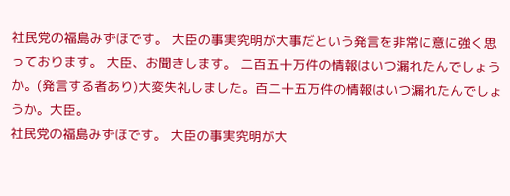社民党の福島みずほです。 大臣の事実究明が大事だという発言を非常に意に強く思っております。 大臣、お聞きします。 二百五十万件の情報はいつ漏れたんでしょうか。(発言する者あり)大変失礼しました。百二十五万件の情報はいつ漏れたんでしょうか。大臣。
社民党の福島みずほです。 大臣の事実究明が大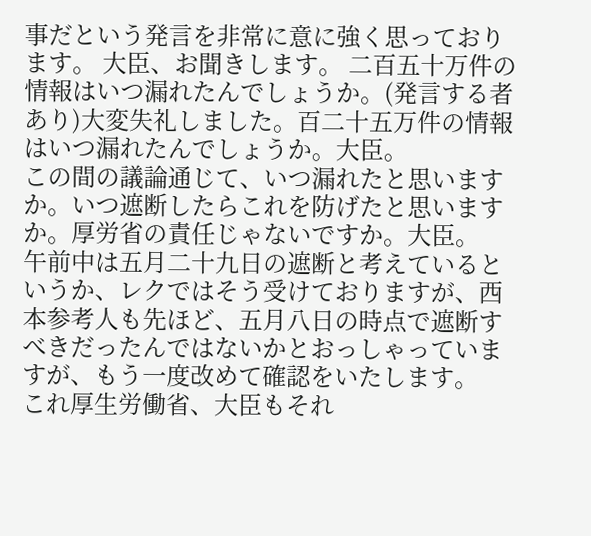事だという発言を非常に意に強く思っております。 大臣、お聞きします。 二百五十万件の情報はいつ漏れたんでしょうか。(発言する者あり)大変失礼しました。百二十五万件の情報はいつ漏れたんでしょうか。大臣。
この間の議論通じて、いつ漏れたと思いますか。いつ遮断したらこれを防げたと思いますか。厚労省の責任じゃないですか。大臣。
午前中は五月二十九日の遮断と考えているというか、レクではそう受けておりますが、西本参考人も先ほど、五月八日の時点で遮断すべきだったんではないかとおっしゃっていますが、もう一度改めて確認をいたします。
これ厚生労働省、大臣もそれ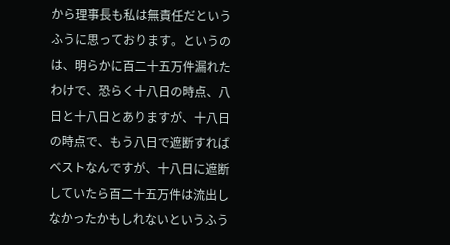から理事長も私は無責任だというふうに思っております。というのは、明らかに百二十五万件漏れたわけで、恐らく十八日の時点、八日と十八日とありますが、十八日の時点で、もう八日で遮断すればベストなんですが、十八日に遮断していたら百二十五万件は流出しなかったかもしれないというふう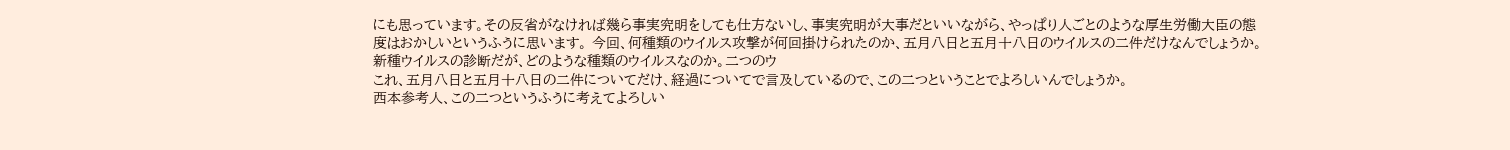にも思っています。その反省がなければ幾ら事実究明をしても仕方ないし、事実究明が大事だといいながら、やっぱり人ごとのような厚生労働大臣の態度はおかしいというふうに思います。 今回、何種類のウイルス攻撃が何回掛けられたのか、五月八日と五月十八日のウイルスの二件だけなんでしょうか。新種ウイルスの診断だが、どのような種類のウイルスなのか。二つのウ
これ、五月八日と五月十八日の二件についてだけ、経過についてで言及しているので、この二つということでよろしいんでしょうか。
西本参考人、この二つというふうに考えてよろしい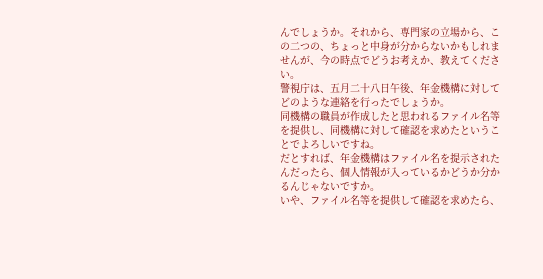んでしょうか。それから、専門家の立場から、この二つの、ちょっと中身が分からないかもしれませんが、今の時点でどうお考えか、教えてください。
警視庁は、五月二十八日午後、年金機構に対してどのような連絡を行ったでしょうか。
同機構の職員が作成したと思われるファイル名等を提供し、同機構に対して確認を求めたということでよろしいですね。
だとすれば、年金機構はファイル名を提示されたんだったら、個人情報が入っているかどうか分かるんじゃないですか。
いや、ファイル名等を提供して確認を求めたら、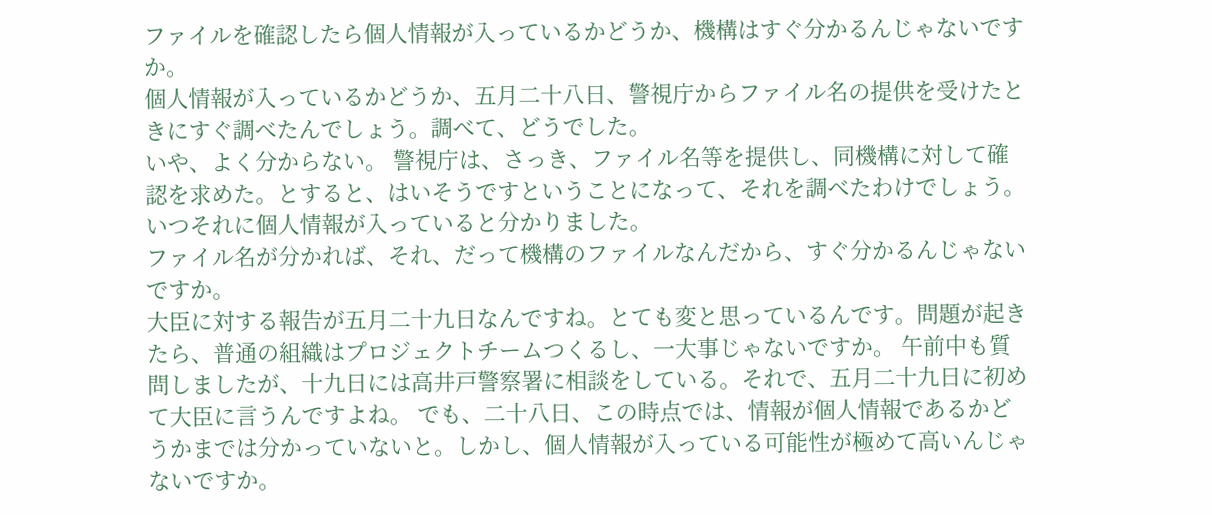ファイルを確認したら個人情報が入っているかどうか、機構はすぐ分かるんじゃないですか。
個人情報が入っているかどうか、五月二十八日、警視庁からファイル名の提供を受けたときにすぐ調べたんでしょう。調べて、どうでした。
いや、よく分からない。 警視庁は、さっき、ファイル名等を提供し、同機構に対して確認を求めた。とすると、はいそうですということになって、それを調べたわけでしょう。いつそれに個人情報が入っていると分かりました。
ファイル名が分かれば、それ、だって機構のファイルなんだから、すぐ分かるんじゃないですか。
大臣に対する報告が五月二十九日なんですね。とても変と思っているんです。問題が起きたら、普通の組織はプロジェクトチームつくるし、一大事じゃないですか。 午前中も質問しましたが、十九日には高井戸警察署に相談をしている。それで、五月二十九日に初めて大臣に言うんですよね。 でも、二十八日、この時点では、情報が個人情報であるかどうかまでは分かっていないと。しかし、個人情報が入っている可能性が極めて高いんじゃないですか。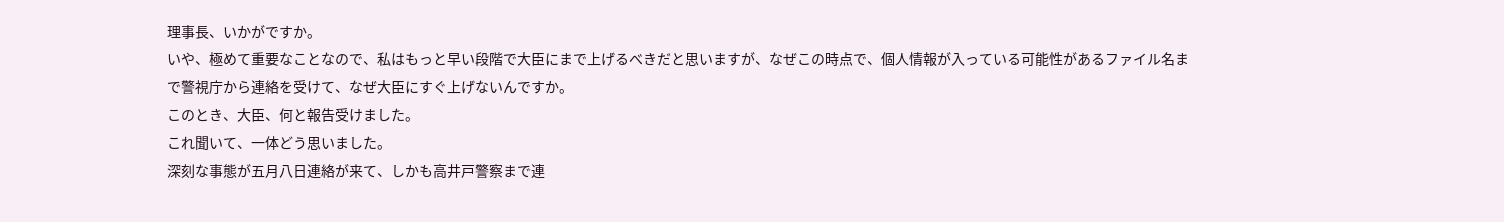理事長、いかがですか。
いや、極めて重要なことなので、私はもっと早い段階で大臣にまで上げるべきだと思いますが、なぜこの時点で、個人情報が入っている可能性があるファイル名まで警視庁から連絡を受けて、なぜ大臣にすぐ上げないんですか。
このとき、大臣、何と報告受けました。
これ聞いて、一体どう思いました。
深刻な事態が五月八日連絡が来て、しかも高井戸警察まで連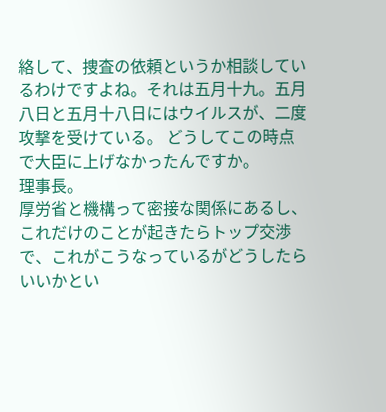絡して、捜査の依頼というか相談しているわけですよね。それは五月十九。五月八日と五月十八日にはウイルスが、二度攻撃を受けている。 どうしてこの時点で大臣に上げなかったんですか。
理事長。
厚労省と機構って密接な関係にあるし、これだけのことが起きたらトップ交渉で、これがこうなっているがどうしたらいいかとい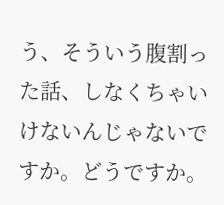う、そういう腹割った話、しなくちゃいけないんじゃないですか。どうですか。